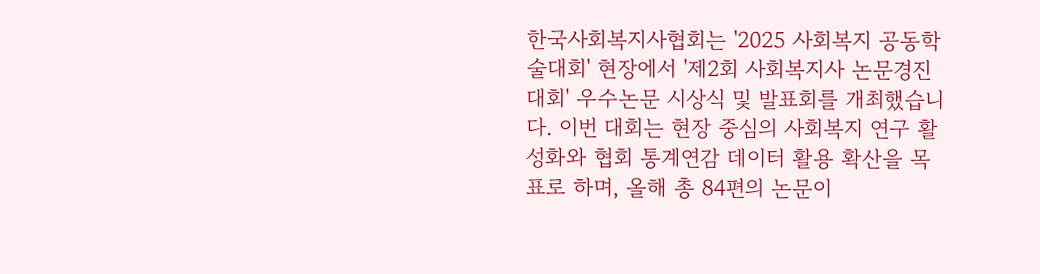한국사회복지사협회는 '2025 사회복지 공동학술대회' 현장에서 '제2회 사회복지사 논문경진대회' 우수논문 시상식 및 발표회를 개최했습니다. 이번 대회는 현장 중심의 사회복지 연구 활성화와 협회 통계연감 데이터 활용 확산을 목표로 하며, 올해 총 84편의 논문이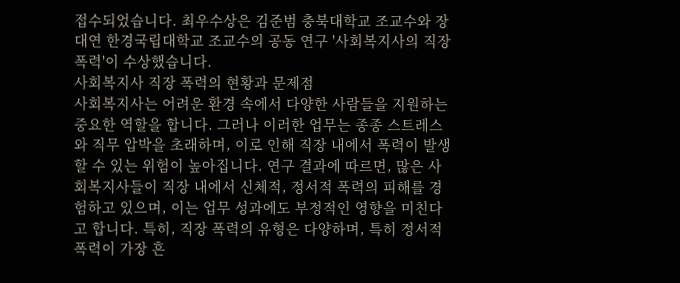접수되었습니다. 최우수상은 김준범 충북대학교 조교수와 장대연 한경국립대학교 조교수의 공동 연구 '사회복지사의 직장 폭력'이 수상했습니다.
사회복지사 직장 폭력의 현황과 문제점
사회복지사는 어려운 환경 속에서 다양한 사람들을 지원하는 중요한 역할을 합니다. 그러나 이러한 업무는 종종 스트레스와 직무 압박을 초래하며, 이로 인해 직장 내에서 폭력이 발생할 수 있는 위험이 높아집니다. 연구 결과에 따르면, 많은 사회복지사들이 직장 내에서 신체적, 정서적 폭력의 피해를 경험하고 있으며, 이는 업무 성과에도 부정적인 영향을 미친다고 합니다. 특히, 직장 폭력의 유형은 다양하며, 특히 정서적 폭력이 가장 흔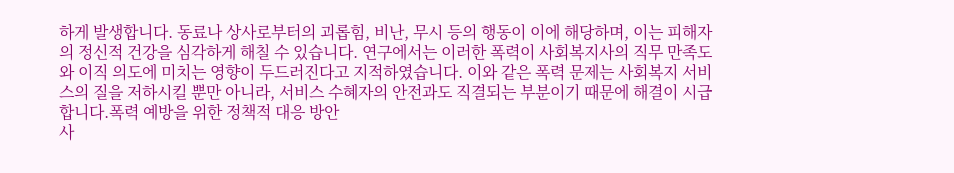하게 발생합니다. 동료나 상사로부터의 괴롭힘, 비난, 무시 등의 행동이 이에 해당하며, 이는 피해자의 정신적 건강을 심각하게 해칠 수 있습니다. 연구에서는 이러한 폭력이 사회복지사의 직무 만족도와 이직 의도에 미치는 영향이 두드러진다고 지적하였습니다. 이와 같은 폭력 문제는 사회복지 서비스의 질을 저하시킬 뿐만 아니라, 서비스 수혜자의 안전과도 직결되는 부분이기 때문에 해결이 시급합니다.폭력 예방을 위한 정책적 대응 방안
사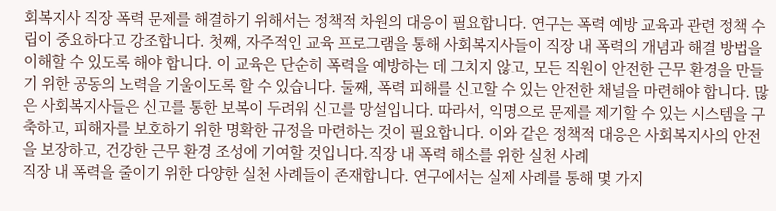회복지사 직장 폭력 문제를 해결하기 위해서는 정책적 차원의 대응이 필요합니다. 연구는 폭력 예방 교육과 관련 정책 수립이 중요하다고 강조합니다. 첫째, 자주적인 교육 프로그램을 통해 사회복지사들이 직장 내 폭력의 개념과 해결 방법을 이해할 수 있도록 해야 합니다. 이 교육은 단순히 폭력을 예방하는 데 그치지 않고, 모든 직원이 안전한 근무 환경을 만들기 위한 공동의 노력을 기울이도록 할 수 있습니다. 둘째, 폭력 피해를 신고할 수 있는 안전한 채널을 마련해야 합니다. 많은 사회복지사들은 신고를 통한 보복이 두려워 신고를 망설입니다. 따라서, 익명으로 문제를 제기할 수 있는 시스템을 구축하고, 피해자를 보호하기 위한 명확한 규정을 마련하는 것이 필요합니다. 이와 같은 정책적 대응은 사회복지사의 안전을 보장하고, 건강한 근무 환경 조성에 기여할 것입니다.직장 내 폭력 해소를 위한 실천 사례
직장 내 폭력을 줄이기 위한 다양한 실천 사례들이 존재합니다. 연구에서는 실제 사례를 통해 몇 가지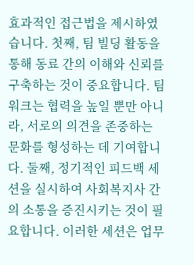효과적인 접근법을 제시하였습니다. 첫째, 팀 빌딩 활동을 통해 동료 간의 이해와 신뢰를 구축하는 것이 중요합니다. 팀워크는 협력을 높일 뿐만 아니라, 서로의 의견을 존중하는 문화를 형성하는 데 기여합니다. 둘째, 정기적인 피드백 세션을 실시하여 사회복지사 간의 소통을 증진시키는 것이 필요합니다. 이러한 세션은 업무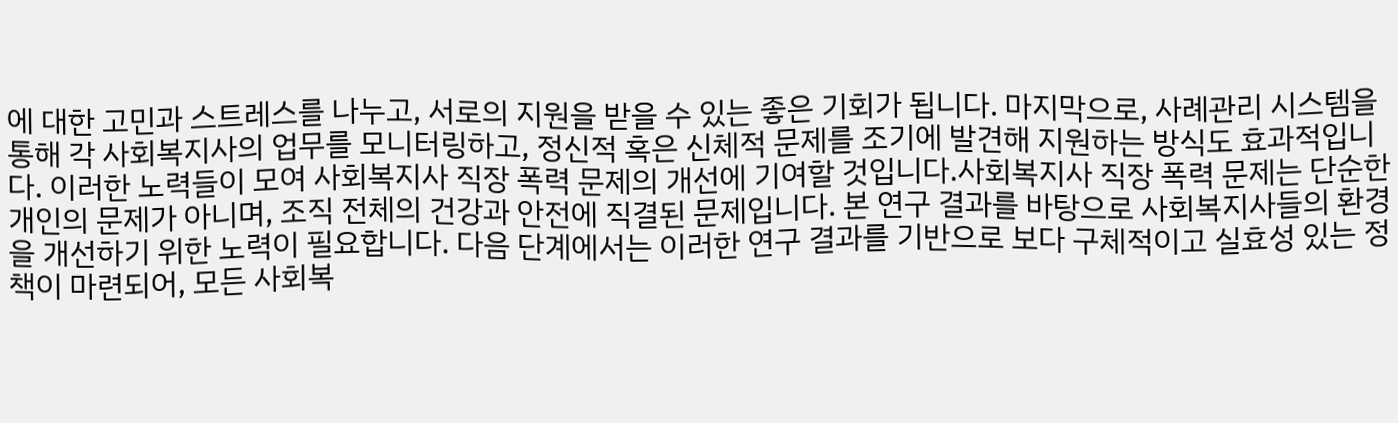에 대한 고민과 스트레스를 나누고, 서로의 지원을 받을 수 있는 좋은 기회가 됩니다. 마지막으로, 사례관리 시스템을 통해 각 사회복지사의 업무를 모니터링하고, 정신적 혹은 신체적 문제를 조기에 발견해 지원하는 방식도 효과적입니다. 이러한 노력들이 모여 사회복지사 직장 폭력 문제의 개선에 기여할 것입니다.사회복지사 직장 폭력 문제는 단순한 개인의 문제가 아니며, 조직 전체의 건강과 안전에 직결된 문제입니다. 본 연구 결과를 바탕으로 사회복지사들의 환경을 개선하기 위한 노력이 필요합니다. 다음 단계에서는 이러한 연구 결과를 기반으로 보다 구체적이고 실효성 있는 정책이 마련되어, 모든 사회복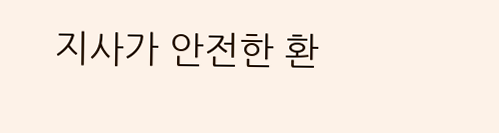지사가 안전한 환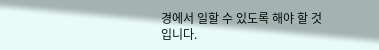경에서 일할 수 있도록 해야 할 것입니다.